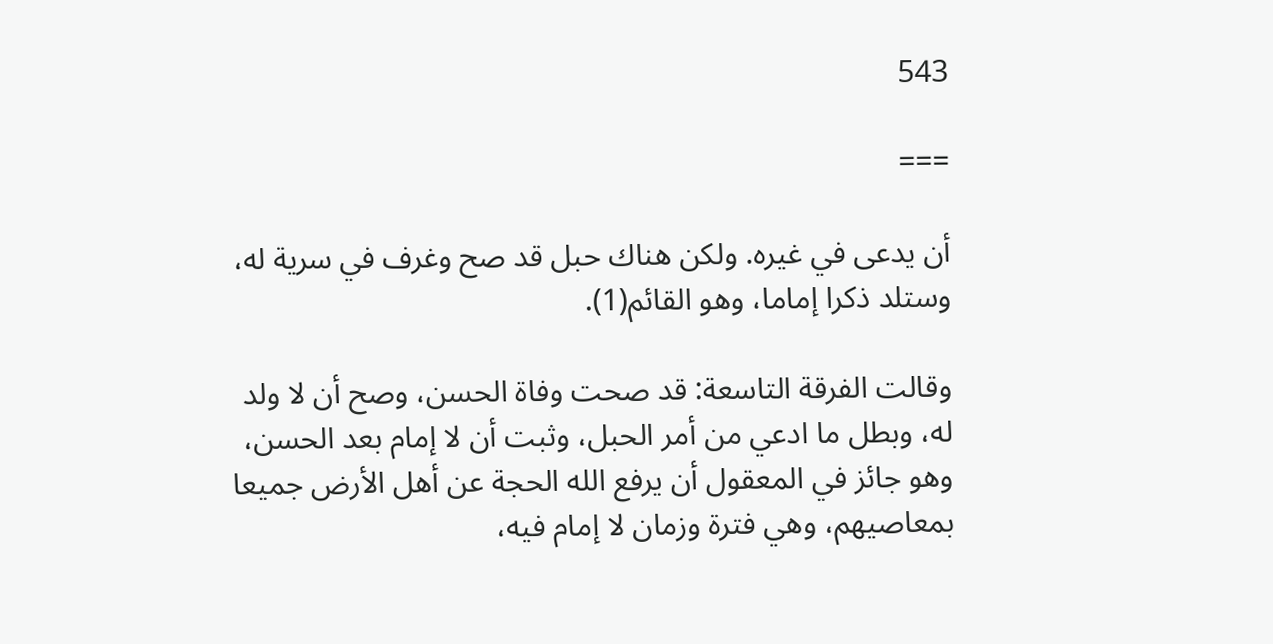543

===

أن يدعى في غيره. ولكن هناك حبل قد صح وغرف في سرية له، وستلد ذكرا إماما، وهو القائم(1).

وقالت الفرقة التاسعة: قد صحت وفاة الحسن، وصح أن لا ولد له، وبطل ما ادعي من أمر الحبل، وثبت أن لا إمام بعد الحسن، وهو جائز في المعقول أن يرفع الله الحجة عن أهل الأرض جميعا بمعاصيهم، وهي فترة وزمان لا إمام فيه،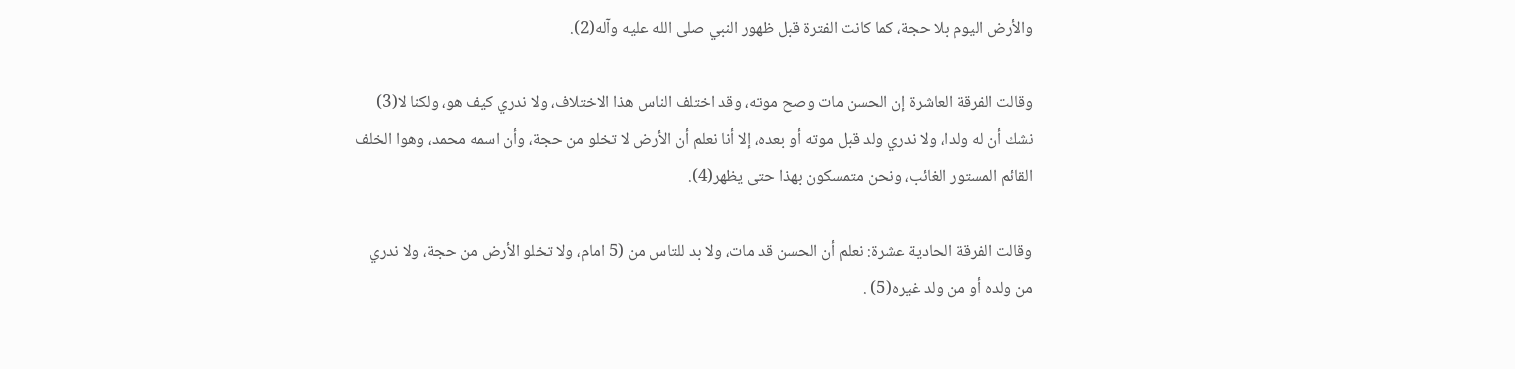والأرض اليوم بلا حجة، كما كانت الفترة قبل ظهور النبي صلى الله عليه وآله(2).

وقالت الفرقة العاشرة إن الحسن مات وصح موته، وقد اختلف الناس هذا الاختلاف، ولا ندري كيف هو، ولكنا لا(3) نشك أن له ولدا، ولا ندري ولد قبل موته أو بعده، إلا أنا نعلم أن الأرض لا تخلو من حجة، وأن اسمه محمد، وهوا الخلف القائم المستور الغائب، ونحن متمسكون بهذا حتى يظهر(4).

وقالت الفرقة الحادية عشرة: نعلم أن الحسن قد مات، ولا بد للتاس من (5 امام، ولا تخلو الأرض من حجة، ولا ندري من ولده أو من ولد غيره(5) .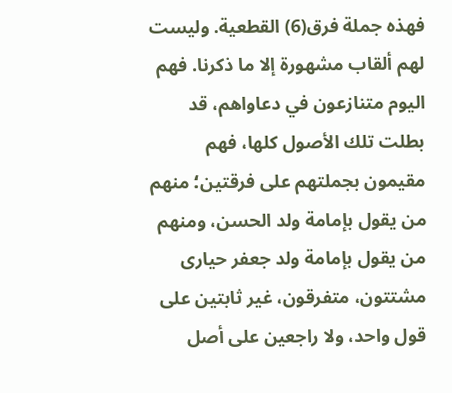فهذه جملة فرق(6) القطعية. وليست لهم ألقاب مشهورة إلا ما ذكرنا. فهم اليوم متنازعون في دعاواهم، قد بطلت تلك الأصول كلها، فهم مقيمون بجملتهم على فرقتين؛ منهم من يقول بإمامة ولد الحسن، ومنهم من يقول بإمامة ولد جعفر حيارى مشتتون، متفرقون، غير ثابتين على قول واحد، ولا راجعين على أصل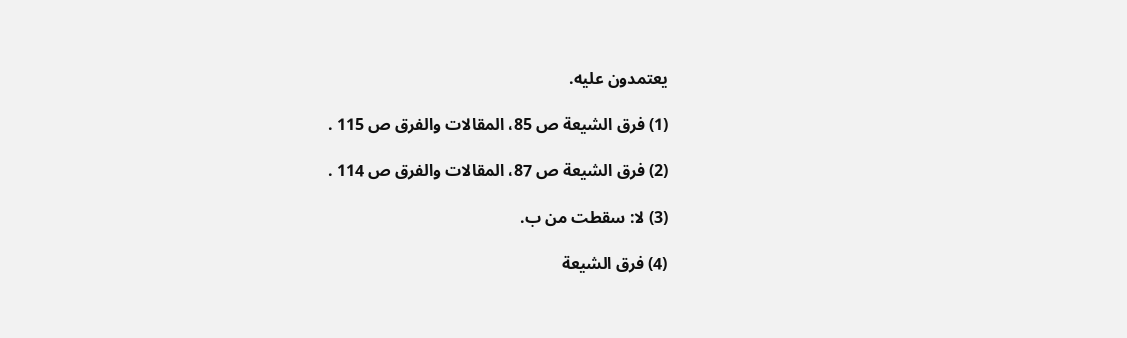يعتمدون عليه.

(1) فرق الشيعة ص 85، المقالات والفرق ص 115 .

(2) فرق الشيعة ص 87، المقالات والفرق ص 114 .

(3) لا: سقطت من ب.

(4) فرق الشيعة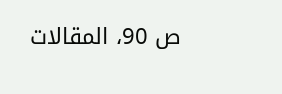ص 90، المقالات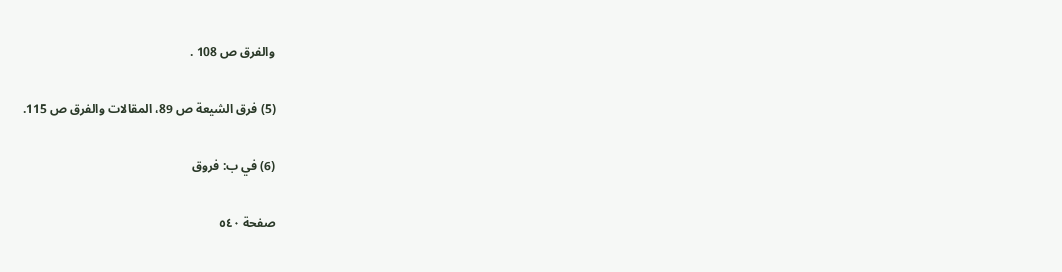والفرق ص 108 .

(5) فرق الشيعة ص 89، المقالات والفرق ص 115.

(6) في ب: فروق

صفحة ٥٤٠